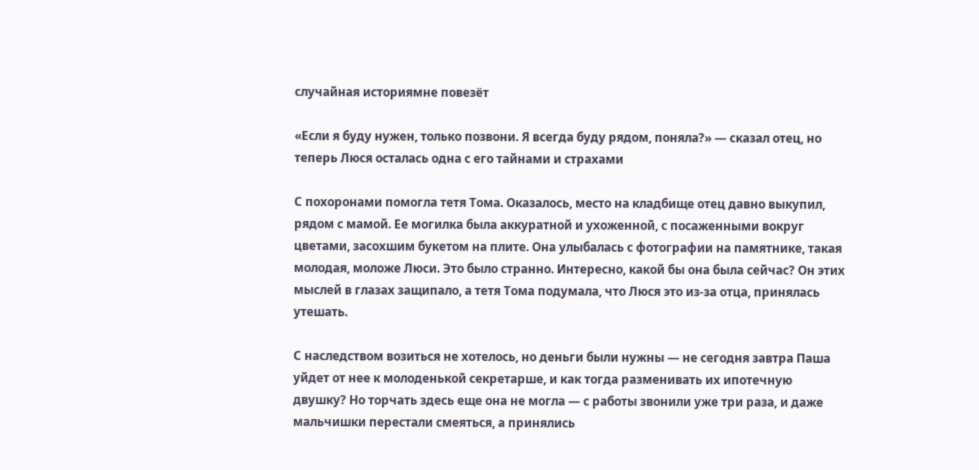случайная историямне повезёт

«Если я буду нужен, только позвони. Я всегда буду рядом, поняла?» — сказал отец, но теперь Люся осталась одна с его тайнами и страхами

С похоронами помогла тетя Тома. Оказалось, место на кладбище отец давно выкупил, рядом с мамой. Ее могилка была аккуратной и ухоженной, с посаженными вокруг цветами, засохшим букетом на плите. Она улыбалась с фотографии на памятнике, такая молодая, моложе Люси. Это было странно. Интересно, какой бы она была сейчас? Он этих мыслей в глазах защипало, а тетя Тома подумала, что Люся это из-за отца, принялась утешать.

С наследством возиться не хотелось, но деньги были нужны — не сегодня завтра Паша уйдет от нее к молоденькой секретарше, и как тогда разменивать их ипотечную двушку? Но торчать здесь еще она не могла — с работы звонили уже три раза, и даже мальчишки перестали смеяться, а принялись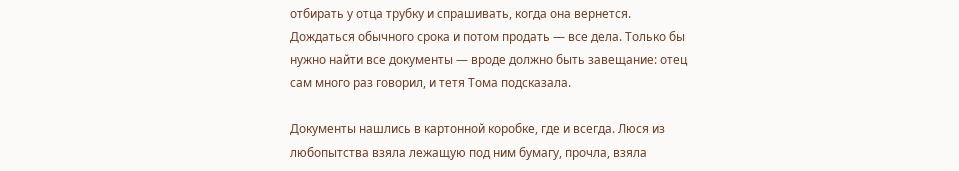отбирать у отца трубку и спрашивать, когда она вернется. Дождаться обычного срока и потом продать — все дела. Только бы нужно найти все документы — вроде должно быть завещание: отец сам много раз говорил, и тетя Тома подсказала.

Документы нашлись в картонной коробке, где и всегда. Люся из любопытства взяла лежащую под ним бумагу, прочла, взяла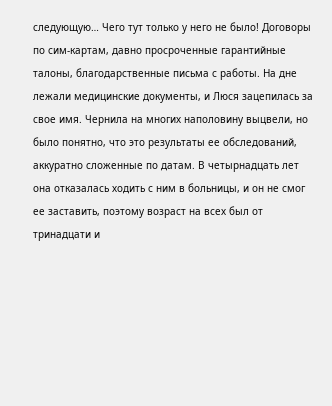следующую… Чего тут только у него не было! Договоры по сим-картам, давно просроченные гарантийные талоны, благодарственные письма с работы. На дне лежали медицинские документы, и Люся зацепилась за свое имя. Чернила на многих наполовину выцвели, но было понятно, что это результаты ее обследований, аккуратно сложенные по датам. В четырнадцать лет она отказалась ходить с ним в больницы, и он не смог ее заставить, поэтому возраст на всех был от тринадцати и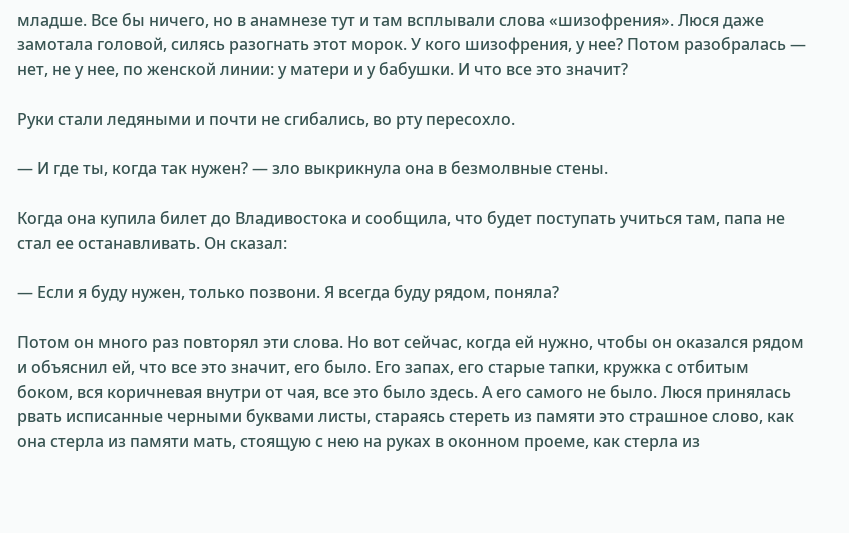младше. Все бы ничего, но в анамнезе тут и там всплывали слова «шизофрения». Люся даже замотала головой, силясь разогнать этот морок. У кого шизофрения, у нее? Потом разобралась — нет, не у нее, по женской линии: у матери и у бабушки. И что все это значит?

Руки стали ледяными и почти не сгибались, во рту пересохло.

— И где ты, когда так нужен? — зло выкрикнула она в безмолвные стены.

Когда она купила билет до Владивостока и сообщила, что будет поступать учиться там, папа не стал ее останавливать. Он сказал:

— Если я буду нужен, только позвони. Я всегда буду рядом, поняла?

Потом он много раз повторял эти слова. Но вот сейчас, когда ей нужно, чтобы он оказался рядом и объяснил ей, что все это значит, его было. Его запах, его старые тапки, кружка с отбитым боком, вся коричневая внутри от чая, все это было здесь. А его самого не было. Люся принялась рвать исписанные черными буквами листы, стараясь стереть из памяти это страшное слово, как она стерла из памяти мать, стоящую с нею на руках в оконном проеме, как стерла из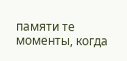памяти те моменты, когда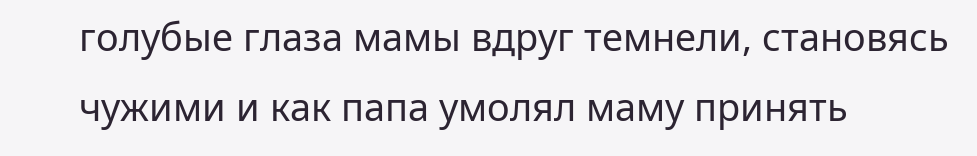голубые глаза мамы вдруг темнели, становясь чужими и как папа умолял маму принять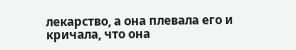лекарство, а она плевала его и кричала, что она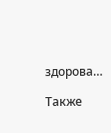здорова…

Также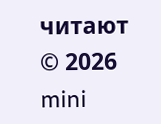читают
© 2026 mini